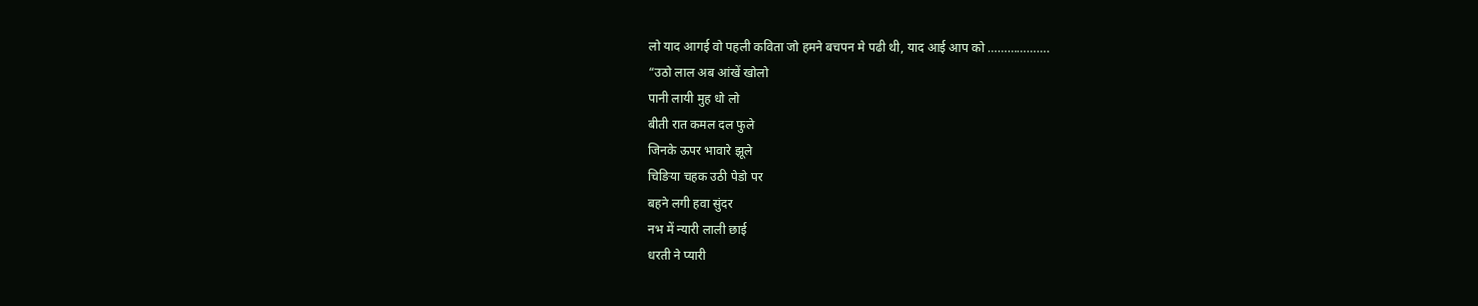लो याद आगई वो पहली कविता जो हमने बचपन मे पढी थी, याद आई आप को ……………….
“उठो लाल अब आंखें खोलो
पानी लायी मुह धो लो
बीती रात कमल दल फुले
जिनके ऊपर भावारे झूले
चिङिया चहक उठी पेडो पर
बहने लगी हवा सुंदर
नभ में न्यारी लाली छाई
धरती ने प्यारी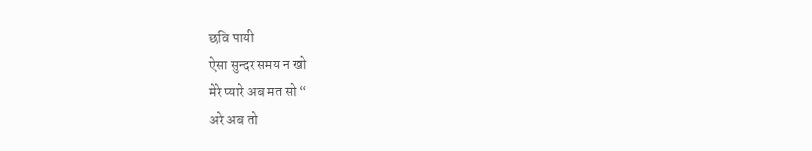छवि पायी
ऐसा सुन्दर समय न खो
मेरे प्यारे अब मत सो “
अरे अब तो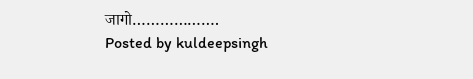जागो……………….
Posted by kuldeepsingh